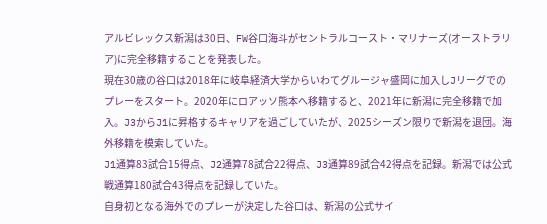アルビレックス新潟は30日、FW谷口海斗がセントラルコースト・マリナーズ(オーストラリア)に完全移籍することを発表した。
現在30歳の谷口は2018年に岐阜経済大学からいわてグルージャ盛岡に加入しJリーグでのプレーをスタート。2020年にロアッソ熊本へ移籍すると、2021年に新潟に完全移籍で加入。J3からJ1に昇格するキャリアを過ごしていたが、2025シーズン限りで新潟を退団。海外移籍を模索していた。
J1通算83試合15得点、J2通算78試合22得点、J3通算89試合42得点を記録。新潟では公式戦通算180試合43得点を記録していた。
自身初となる海外でのプレーが決定した谷口は、新潟の公式サイ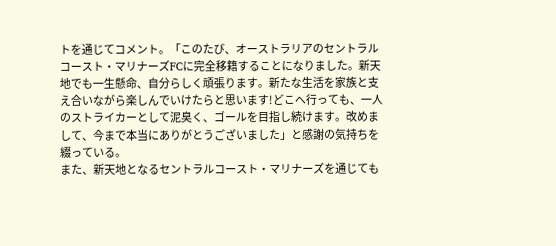トを通じてコメント。「このたび、オーストラリアのセントラルコースト・マリナーズFCに完全移籍することになりました。新天地でも一生懸命、自分らしく頑張ります。新たな生活を家族と支え合いながら楽しんでいけたらと思います!どこへ行っても、一人のストライカーとして泥臭く、ゴールを目指し続けます。改めまして、今まで本当にありがとうございました」と感謝の気持ちを綴っている。
また、新天地となるセントラルコースト・マリナーズを通じても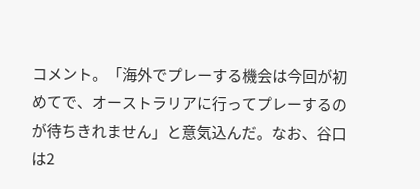コメント。「海外でプレーする機会は今回が初めてで、オーストラリアに行ってプレーするのが待ちきれません」と意気込んだ。なお、谷口は2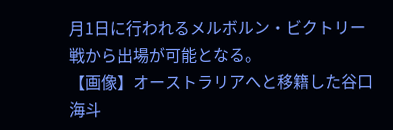月1日に行われるメルボルン・ビクトリー戦から出場が可能となる。
【画像】オーストラリアへと移籍した谷口海斗